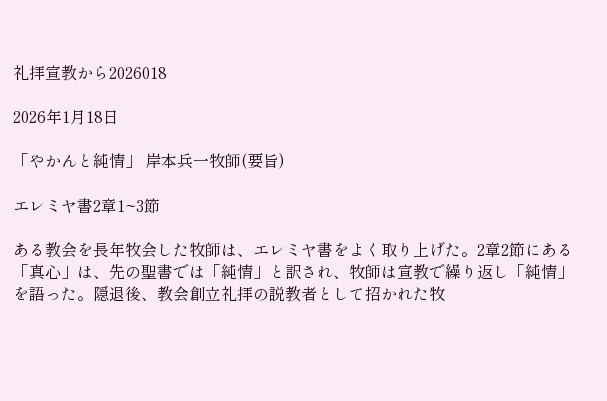礼拝宣教から2026018

2026年1月18日

「やかんと純情」 岸本兵一牧師(要旨)

エレミヤ書2章1~3節

ある教会を長年牧会した牧師は、エレミヤ書をよく取り上げた。2章2節にある「真心」は、先の聖書では「純情」と訳され、牧師は宣教で繰り返し「純情」を語った。隠退後、教会創立礼拝の説教者として招かれた牧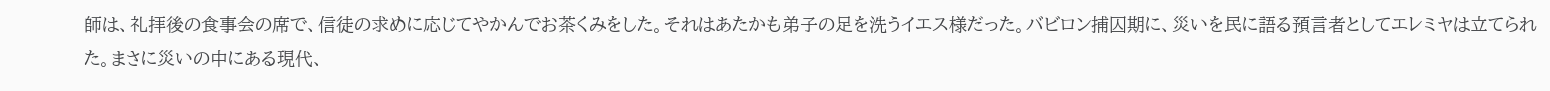師は、礼拝後の食事会の席で、信徒の求めに応じてやかんでお茶くみをした。それはあたかも弟子の足を洗うイエス様だった。バビロン捕囚期に、災いを民に語る預言者としてエレミヤは立てられた。まさに災いの中にある現代、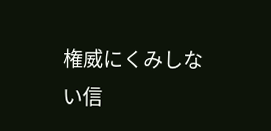権威にくみしない信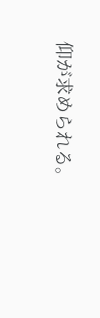仰が求められる。